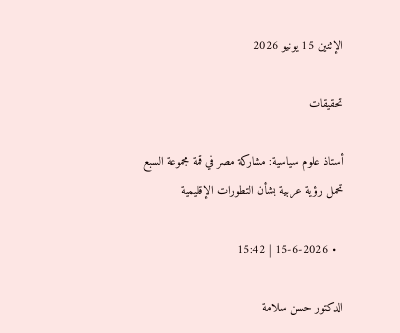الإثنين 15 يونيو 2026

تحقيقات

أستاذ علوم سياسية: مشاركة مصر في قمة مجموعة السبع تحمل رؤية عربية بشأن التطورات الإقليمية

  • 15-6-2026 | 15:42

الدكتور حسن سلامة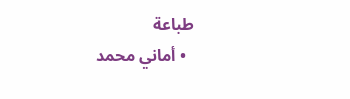طباعة
  • أماني محمد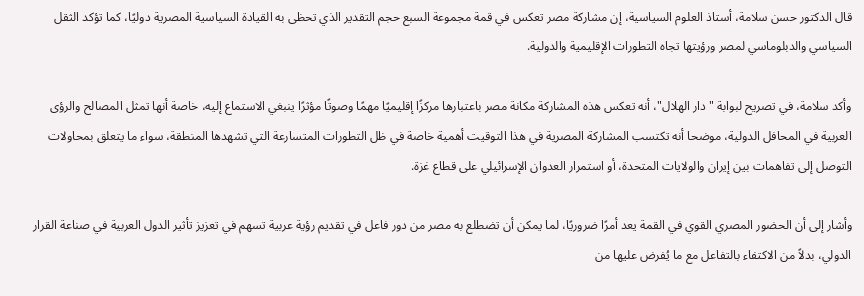قال الدكتور حسن سلامة، أستاذ العلوم السياسية، إن مشاركة مصر تعكس في قمة مجموعة السبع حجم التقدير الذي تحظى به القيادة السياسية المصرية دوليًا، كما تؤكد الثقل السياسي والدبلوماسي لمصر ورؤيتها تجاه التطورات الإقليمية والدولية.

وأكد سلامة، في تصريح لبوابة "دار الهلال"، أنه تعكس هذه المشاركة مكانة مصر باعتبارها مركزًا إقليميًا مهمًا وصوتًا مؤثرًا ينبغي الاستماع إليه، خاصة أنها تمثل المصالح والرؤى العربية في المحافل الدولية، موضحا أنه تكتسب المشاركة المصرية في هذا التوقيت أهمية خاصة في ظل التطورات المتسارعة التي تشهدها المنطقة، سواء ما يتعلق بمحاولات التوصل إلى تفاهمات بين إيران والولايات المتحدة، أو استمرار العدوان الإسرائيلي على قطاع غزة.

وأشار إلى أن الحضور المصري القوي في القمة يعد أمرًا ضروريًا، لما يمكن أن تضطلع به مصر من دور فاعل في تقديم رؤية عربية تسهم في تعزيز تأثير الدول العربية في صناعة القرار الدولي، بدلاً من الاكتفاء بالتفاعل مع ما يُفرض عليها من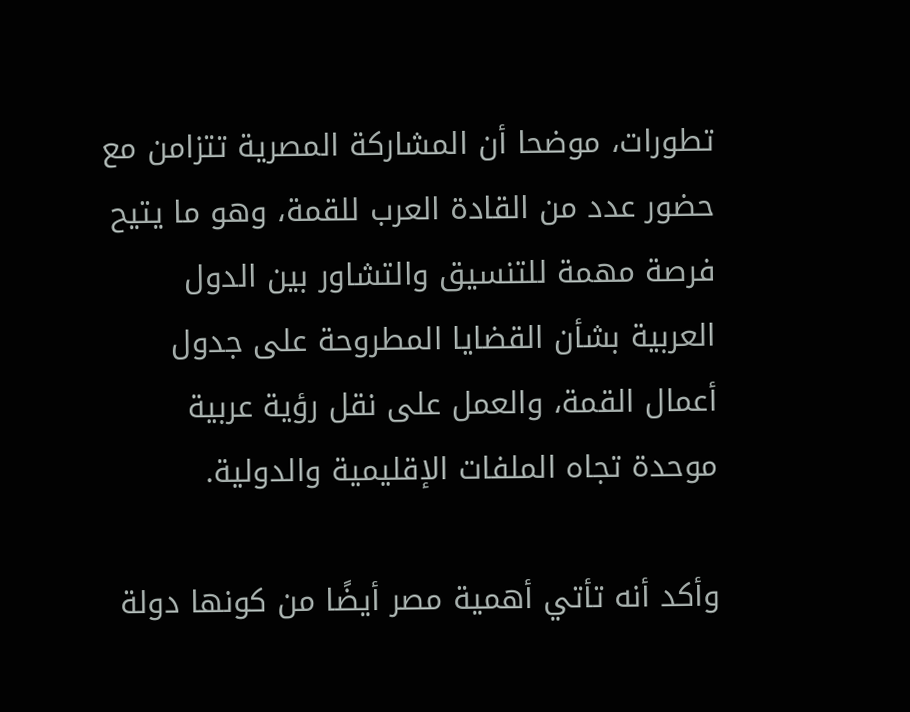تطورات، موضحا أن المشاركة المصرية تتزامن مع حضور عدد من القادة العرب للقمة، وهو ما يتيح فرصة مهمة للتنسيق والتشاور بين الدول العربية بشأن القضايا المطروحة على جدول أعمال القمة، والعمل على نقل رؤية عربية موحدة تجاه الملفات الإقليمية والدولية.

وأكد أنه تأتي أهمية مصر أيضًا من كونها دولة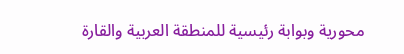محورية وبوابة رئيسية للمنطقة العربية والقارة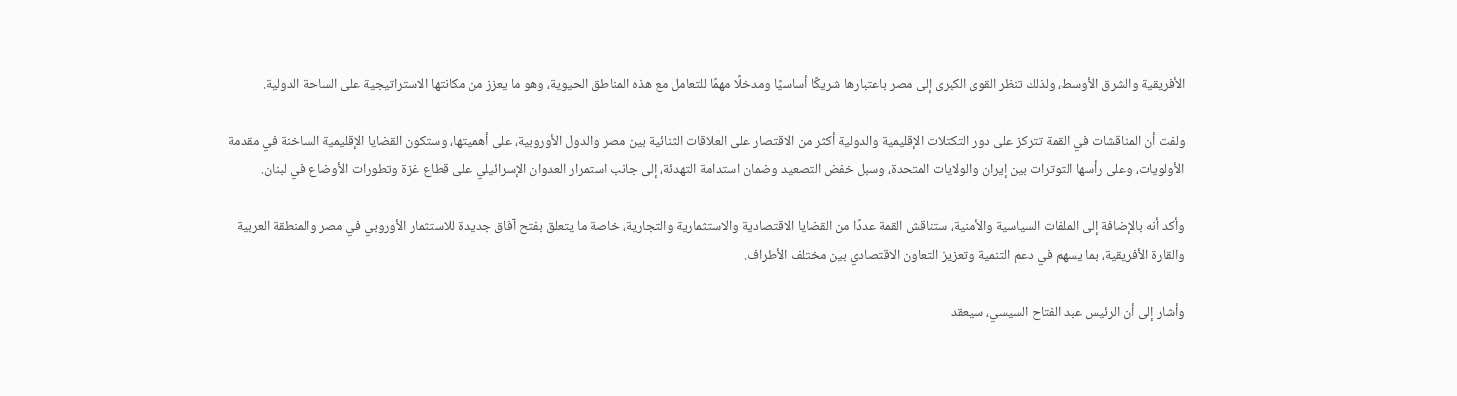الأفريقية والشرق الأوسط، ولذلك تنظر القوى الكبرى إلى مصر باعتبارها شريكًا أساسيًا ومدخلًا مهمًا للتعامل مع هذه المناطق الحيوية، وهو ما يعزز من مكانتها الاستراتيجية على الساحة الدولية.

ولفت أن المناقشات في القمة تتركز على دور التكتلات الإقليمية والدولية أكثر من الاقتصار على العلاقات الثنائية بين مصر والدول الأوروبية، على أهميتها، وستكون القضايا الإقليمية الساخنة في مقدمة الأولويات، وعلى رأسها التوترات بين إيران والولايات المتحدة، وسبل خفض التصعيد وضمان استدامة التهدئة، إلى جانب استمرار العدوان الإسرائيلي على قطاع غزة وتطورات الأوضاع في لبنان.

وأكد أنه بالإضافة إلى الملفات السياسية والأمنية، ستناقش القمة عددًا من القضايا الاقتصادية والاستثمارية والتجارية، خاصة ما يتعلق بفتح آفاق جديدة للاستثمار الأوروبي في مصر والمنطقة العربية والقارة الأفريقية، بما يسهم في دعم التنمية وتعزيز التعاون الاقتصادي بين مختلف الأطراف.

وأشار إلى أن الرئيس عبد الفتاح السيسي، سيعقد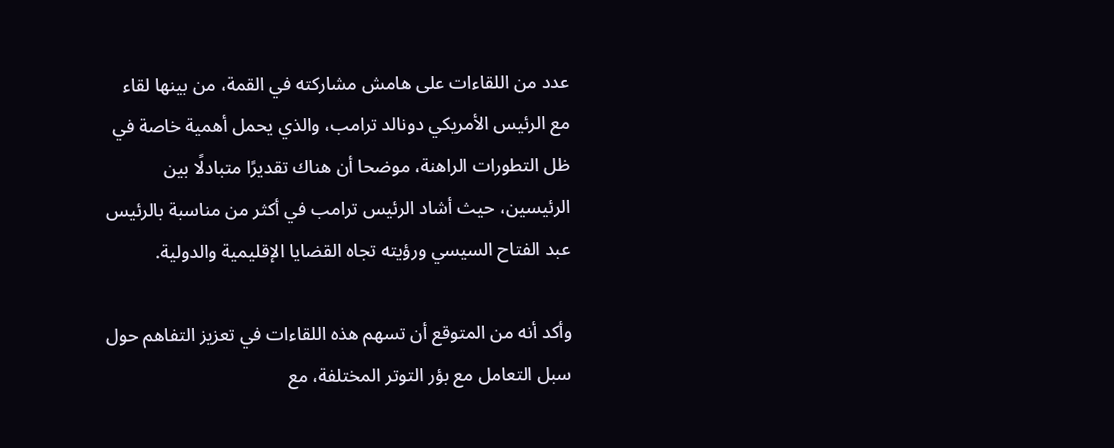عدد من اللقاءات على هامش مشاركته في القمة، من بينها لقاء مع الرئيس الأمريكي دونالد ترامب، والذي يحمل أهمية خاصة في ظل التطورات الراهنة، موضحا أن هناك تقديرًا متبادلًا بين الرئيسين، حيث أشاد الرئيس ترامب في أكثر من مناسبة بالرئيس عبد الفتاح السيسي ورؤيته تجاه القضايا الإقليمية والدولية.

وأكد أنه من المتوقع أن تسهم هذه اللقاءات في تعزيز التفاهم حول سبل التعامل مع بؤر التوتر المختلفة، مع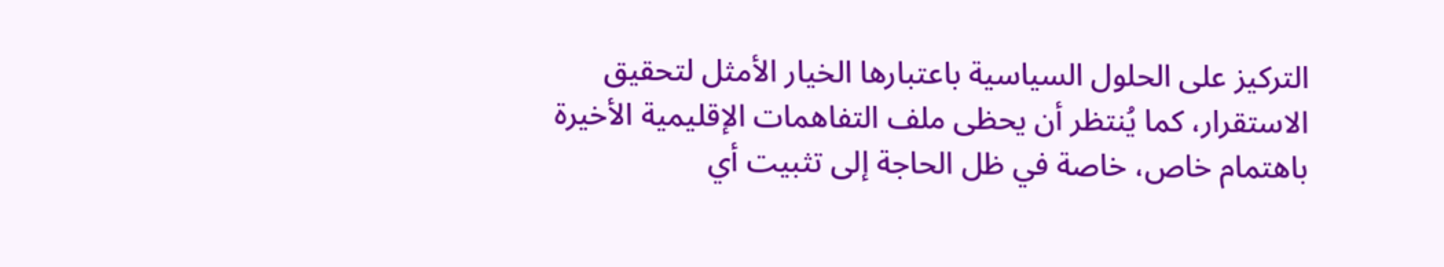التركيز على الحلول السياسية باعتبارها الخيار الأمثل لتحقيق الاستقرار، كما يُنتظر أن يحظى ملف التفاهمات الإقليمية الأخيرة باهتمام خاص، خاصة في ظل الحاجة إلى تثبيت أي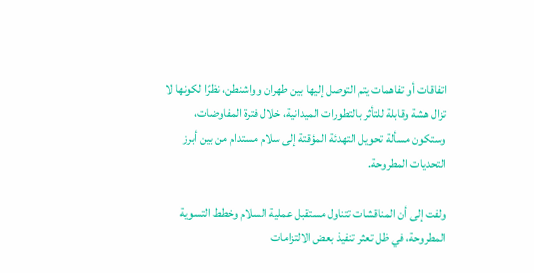اتفاقات أو تفاهمات يتم التوصل إليها بين طهران وواشنطن، نظرًا لكونها لا تزال هشة وقابلة للتأثر بالتطورات الميدانية، خلال فترة المفاوضات، وستكون مسألة تحويل التهدئة المؤقتة إلى سلام مستدام من بين أبرز التحديات المطروحة.

ولفت إلى أن المناقشات تتناول مستقبل عملية السلام وخطط التسوية المطروحة، في ظل تعثر تنفيذ بعض الالتزامات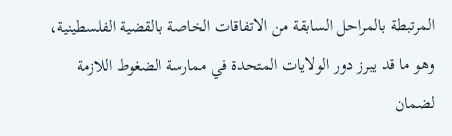المرتبطة بالمراحل السابقة من الاتفاقات الخاصة بالقضية الفلسطينية، وهو ما قد يبرز دور الولايات المتحدة في ممارسة الضغوط اللازمة لضمان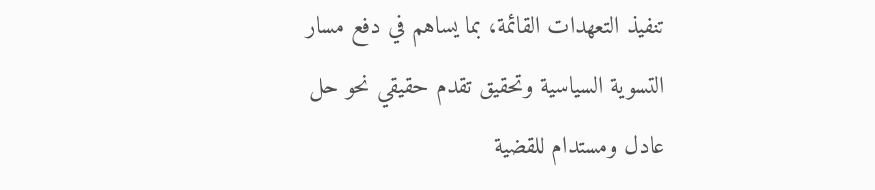تنفيذ التعهدات القائمة، بما يساهم في دفع مسار التسوية السياسية وتحقيق تقدم حقيقي نحو حل عادل ومستدام للقضية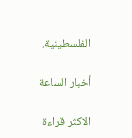الفلسطينية.

أخبار الساعة

الاكثر قراءة